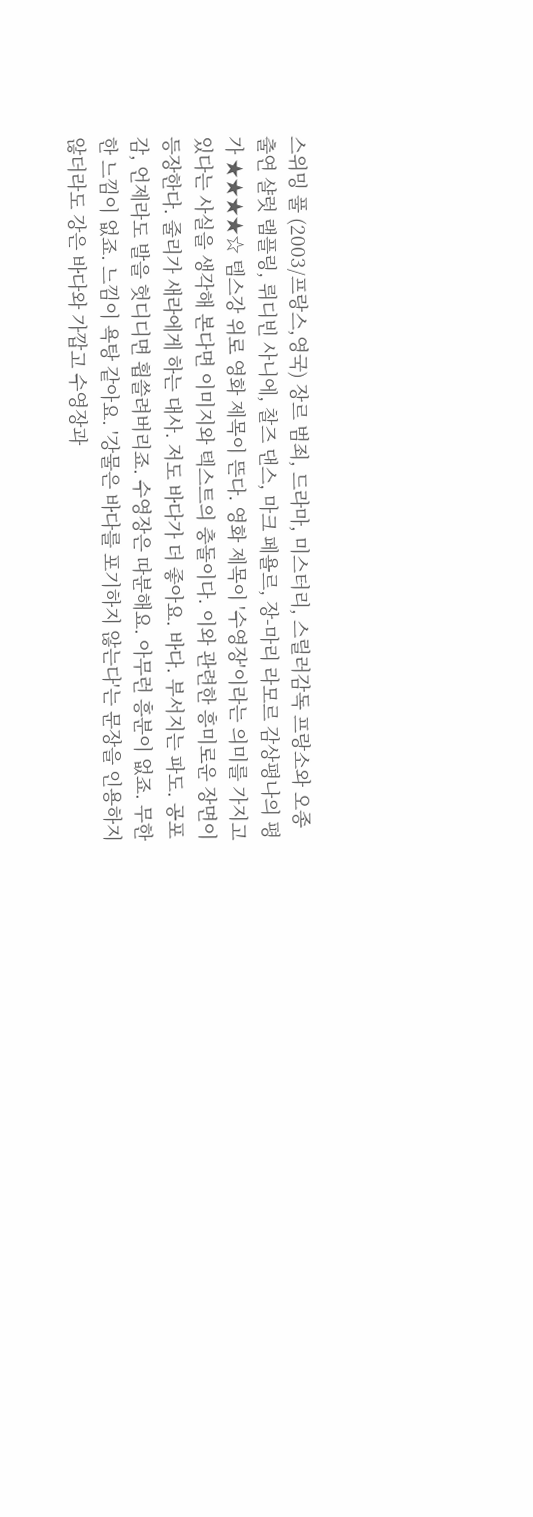스위밍 풀 (2003/프랑스,영국) 장르 범죄, 드라마, 미스터리, 스릴러감독 프랑소와 오종출연 샬럿 램플링, 뤼디빈 사니에, 찰즈 댄스, 마크 페욜르, 장-마리 라모르 감상평나의 평가 ★★★★☆ 템스강 위로 영화 제목이 뜬다. 영화 제목이 '수영장'이라는 의미를 가지고 있다는 사실을 생각해 본다면 이미지와 텍스트의 충돌이다. 이와 관련한 흥미로운 장면이 등장한다. 줄리가 새라에게 하는 대사. 저도 바다가 더 좋아요. 바다. 부서지는 파도. 공포감, 언제라도 발을 헛디디면 휩쓸려버리죠. 수영장은 따분해요. 아무런 흥분이 없죠. 무한한 느낌이 없죠. 느낌이 욕탕 같아요. '강물은 바다를 포기하지 않는다'는 문장을 인용하지 않더라도 강은 바다와 가깝고 수영장과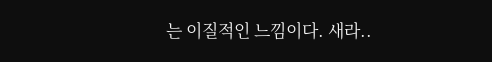는 이질적인 느낌이다. 새라..